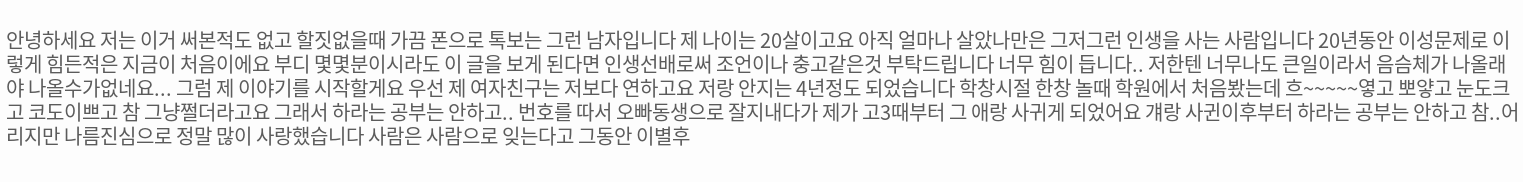안녕하세요 저는 이거 써본적도 없고 할짓없을때 가끔 폰으로 톡보는 그런 남자입니다 제 나이는 20살이고요 아직 얼마나 살았나만은 그저그런 인생을 사는 사람입니다 20년동안 이성문제로 이렇게 힘든적은 지금이 처음이에요 부디 몇몇분이시라도 이 글을 보게 된다면 인생선배로써 조언이나 충고같은것 부탁드립니다 너무 힘이 듭니다.. 저한텐 너무나도 큰일이라서 음슴체가 나올래야 나올수가없네요... 그럼 제 이야기를 시작할게요 우선 제 여자친구는 저보다 연하고요 저랑 안지는 4년정도 되었습니다 학창시절 한창 놀때 학원에서 처음봤는데 흐~~~~~옇고 뽀얗고 눈도크고 코도이쁘고 참 그냥쩔더라고요 그래서 하라는 공부는 안하고.. 번호를 따서 오빠동생으로 잘지내다가 제가 고3때부터 그 애랑 사귀게 되었어요 걔랑 사귄이후부터 하라는 공부는 안하고 참..어리지만 나름진심으로 정말 많이 사랑했습니다 사람은 사람으로 잊는다고 그동안 이별후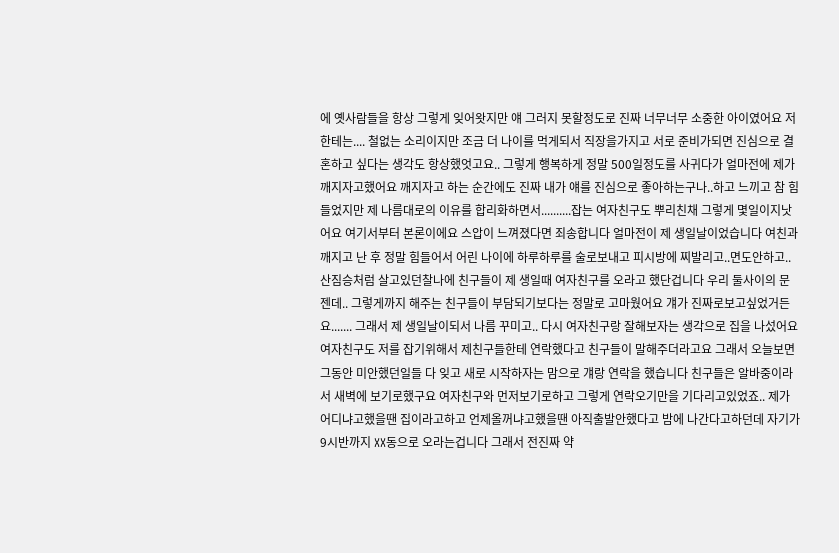에 옛사람들을 항상 그렇게 잊어왓지만 얘 그러지 못할정도로 진짜 너무너무 소중한 아이였어요 저한테는.... 철없는 소리이지만 조금 더 나이를 먹게되서 직장을가지고 서로 준비가되면 진심으로 결혼하고 싶다는 생각도 항상했엇고요.. 그렇게 행복하게 정말 500일정도를 사귀다가 얼마전에 제가 깨지자고했어요 깨지자고 하는 순간에도 진짜 내가 얘를 진심으로 좋아하는구나..하고 느끼고 참 힘들었지만 제 나름대로의 이유를 합리화하면서..........잡는 여자친구도 뿌리친채 그렇게 몇일이지낫어요 여기서부터 본론이에요 스압이 느껴졌다면 죄송합니다 얼마전이 제 생일날이었습니다 여친과 깨지고 난 후 정말 힘들어서 어린 나이에 하루하루를 술로보내고 피시방에 찌발리고..면도안하고.. 산짐승처럼 살고있던찰나에 친구들이 제 생일때 여자친구를 오라고 했단겁니다 우리 둘사이의 문젠데.. 그렇게까지 해주는 친구들이 부담되기보다는 정말로 고마웠어요 걔가 진짜로보고싶었거든요....... 그래서 제 생일날이되서 나름 꾸미고.. 다시 여자친구랑 잘해보자는 생각으로 집을 나섰어요 여자친구도 저를 잡기위해서 제친구들한테 연락했다고 친구들이 말해주더라고요 그래서 오늘보면 그동안 미안했던일들 다 잊고 새로 시작하자는 맘으로 걔랑 연락을 했습니다 친구들은 알바중이라서 새벽에 보기로했구요 여자친구와 먼저보기로하고 그렇게 연락오기만을 기다리고있었죠.. 제가 어디냐고했을땐 집이라고하고 언제올꺼냐고했을땐 아직출발안했다고 밤에 나간다고하던데 자기가 9시반까지 XX동으로 오라는겁니다 그래서 전진짜 약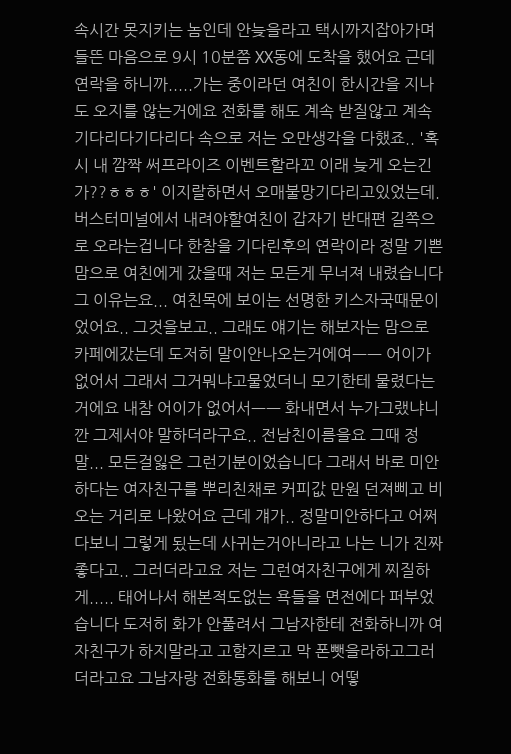속시간 못지키는 놈인데 안늦을라고 택시까지잡아가며 들뜬 마음으로 9시 10분쯤 XX동에 도착을 했어요 근데 연락을 하니까.....가는 중이라던 여친이 한시간을 지나도 오지를 않는거에요 전화를 해도 계속 받질않고 계속 기다리다기다리다 속으로 저는 오만생각을 다했죠.. '혹시 내 깜짝 써프라이즈 이벤트할라꼬 이래 늦게 오는긴가??ㅎㅎㅎ' 이지랄하면서 오매불망기다리고있었는데. 버스터미널에서 내려야할여친이 갑자기 반대편 길쪽으로 오라는겁니다 한참을 기다린후의 연락이라 정말 기쁜맘으로 여친에게 갔을때 저는 모든게 무너져 내렸습니다 그 이유는요... 여친목에 보이는 선명한 키스자국때문이었어요.. 그것을보고.. 그래도 얘기는 해보자는 맘으로 카페에갔는데 도저히 말이안나오는거에여ㅡㅡ 어이가없어서 그래서 그거뭐냐고물었더니 모기한테 물렸다는거에요 내참 어이가 없어서ㅡㅡ 화내면서 누가그랬냐니깐 그제서야 말하더라구요.. 전남친이름을요 그때 정말... 모든걸잃은 그런기분이었습니다 그래서 바로 미안하다는 여자친구를 뿌리친채로 커피값 만원 던져삐고 비오는 거리로 나왔어요 근데 걔가.. 정말미안하다고 어쩌다보니 그렇게 됬는데 사귀는거아니라고 나는 니가 진짜 좋다고.. 그러더라고요 저는 그런여자친구에게 찌질하게..... 태어나서 해본적도없는 욕들을 면전에다 퍼부었습니다 도저히 화가 안풀려서 그남자한테 전화하니까 여자친구가 하지말라고 고함지르고 막 폰뺏을라하고그러더라고요 그남자랑 전화통화를 해보니 어떻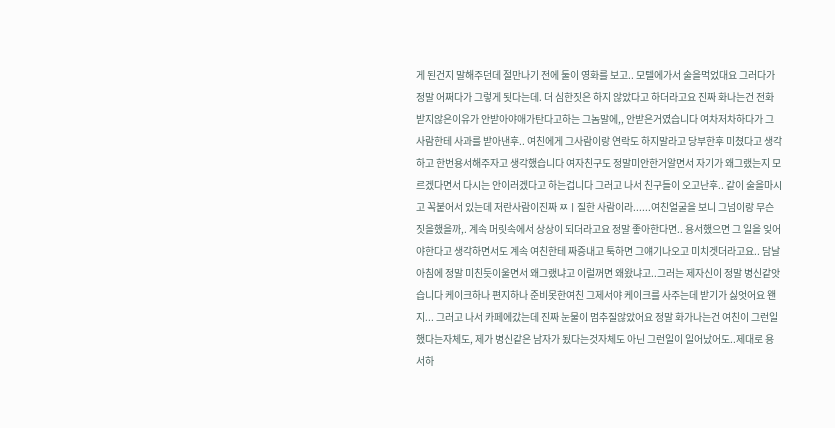게 된건지 말해주던데 절만나기 전에 둘이 영화를 보고.. 모텔에가서 술을먹었대요 그러다가 정말 어쩌다가 그렇게 됫다는데. 더 심한짓은 하지 않았다고 하더라고요 진짜 화나는건 전화받지않은이유가 안받아야애가탄다고하는 그놈말에,, 안받은거였습니다 여차저차하다가 그사람한테 사과를 받아낸후.. 여친에게 그사람이랑 연락도 하지말라고 당부한후 미쳤다고 생각하고 한번용서해주자고 생각했습니다 여자친구도 정말미안한거알면서 자기가 왜그랬는지 모르겠다면서 다시는 안이러겠다고 하는겁니다 그러고 나서 친구들이 오고난후.. 같이 술을마시고 꼭붙어서 있는데 저란사람이진짜 ㅉㅣ질한 사람이라......여친얼굴을 보니 그넘이랑 무슨짓을했을까,. 계속 머릿속에서 상상이 되더라고요 정말 좋아한다면.. 용서했으면 그 일을 잊어야한다고 생각하면서도 계속 여친한테 짜증내고 툭하면 그얘기나오고 미치겟더라고요.. 담날아침에 정말 미친듯이울면서 왜그랬냐고 이럴꺼면 왜왔냐고..그러는 제자신이 정말 병신같앗습니다 케이크하나 편지하나 준비못한여친 그제서야 케이크를 사주는데 받기가 싫엇어요 왠지... 그러고 나서 카페에갔는데 진짜 눈물이 멈추질않았어요 정말 화가나는건 여친이 그런일했다는자체도, 제가 병신같은 남자가 됬다는것자체도 아닌 그런일이 일어났어도..제대로 용서하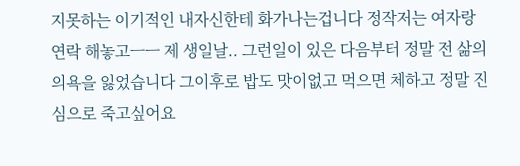지못하는 이기적인 내자신한테 화가나는겁니다 정작저는 여자랑 연락 해놓고ㅡㅡ 제 생일날.. 그런일이 있은 다음부터 정말 전 삶의 의욕을 잃었습니다 그이후로 밥도 맛이없고 먹으면 체하고 정말 진심으로 죽고싶어요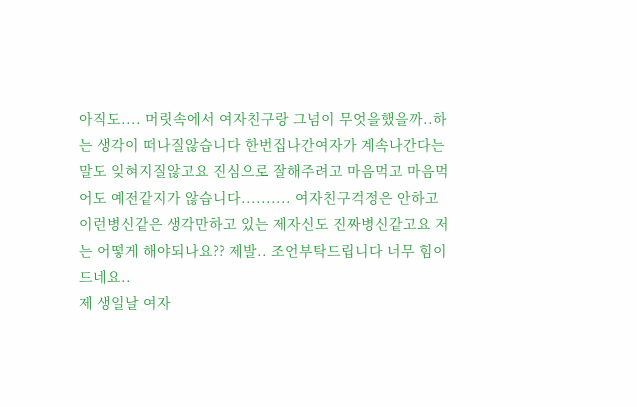아직도.... 머릿속에서 여자친구랑 그넘이 무엇을했을까..하는 생각이 떠나질않습니다 한번집나간여자가 계속나간다는 말도 잊혀지질않고요 진심으로 잘해주려고 마음먹고 마음먹어도 예전같지가 않습니다.......... 여자친구걱정은 안하고 이런병신같은 생각만하고 있는 제자신도 진짜병신같고요 저는 어떻게 해야되나요?? 제발.. 조언부탁드립니다 너무 힘이드네요..
제 생일날 여자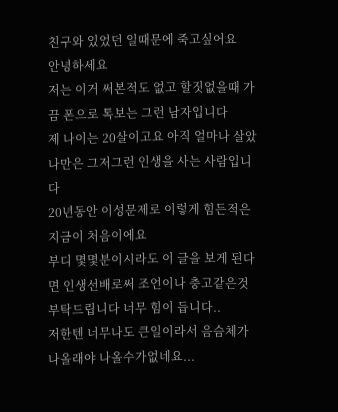친구와 있었던 일때문에 죽고싶어요
안녕하세요
저는 이거 써본적도 없고 할짓없을때 가끔 폰으로 톡보는 그런 남자입니다
제 나이는 20살이고요 아직 얼마나 살았나만은 그저그런 인생을 사는 사람입니다
20년동안 이성문제로 이렇게 힘든적은 지금이 처음이에요
부디 몇몇분이시라도 이 글을 보게 된다면 인생선배로써 조언이나 충고같은것
부탁드립니다 너무 힘이 듭니다..
저한텐 너무나도 큰일이라서 음슴체가 나올래야 나올수가없네요...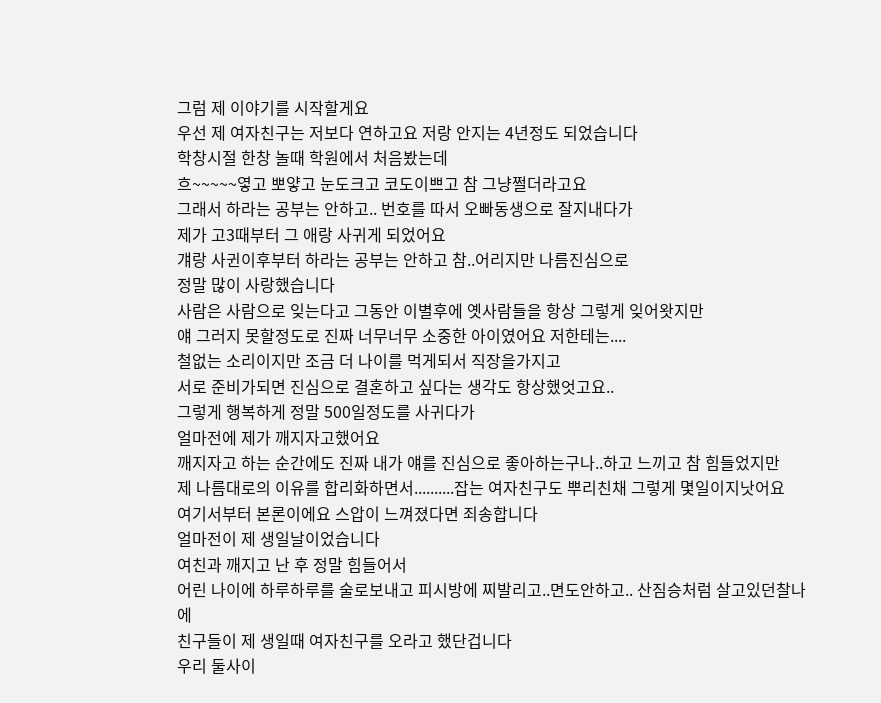그럼 제 이야기를 시작할게요
우선 제 여자친구는 저보다 연하고요 저랑 안지는 4년정도 되었습니다
학창시절 한창 놀때 학원에서 처음봤는데
흐~~~~~옇고 뽀얗고 눈도크고 코도이쁘고 참 그냥쩔더라고요
그래서 하라는 공부는 안하고.. 번호를 따서 오빠동생으로 잘지내다가
제가 고3때부터 그 애랑 사귀게 되었어요
걔랑 사귄이후부터 하라는 공부는 안하고 참..어리지만 나름진심으로
정말 많이 사랑했습니다
사람은 사람으로 잊는다고 그동안 이별후에 옛사람들을 항상 그렇게 잊어왓지만
얘 그러지 못할정도로 진짜 너무너무 소중한 아이였어요 저한테는....
철없는 소리이지만 조금 더 나이를 먹게되서 직장을가지고
서로 준비가되면 진심으로 결혼하고 싶다는 생각도 항상했엇고요..
그렇게 행복하게 정말 500일정도를 사귀다가
얼마전에 제가 깨지자고했어요
깨지자고 하는 순간에도 진짜 내가 얘를 진심으로 좋아하는구나..하고 느끼고 참 힘들었지만
제 나름대로의 이유를 합리화하면서..........잡는 여자친구도 뿌리친채 그렇게 몇일이지낫어요
여기서부터 본론이에요 스압이 느껴졌다면 죄송합니다
얼마전이 제 생일날이었습니다
여친과 깨지고 난 후 정말 힘들어서
어린 나이에 하루하루를 술로보내고 피시방에 찌발리고..면도안하고.. 산짐승처럼 살고있던찰나에
친구들이 제 생일때 여자친구를 오라고 했단겁니다
우리 둘사이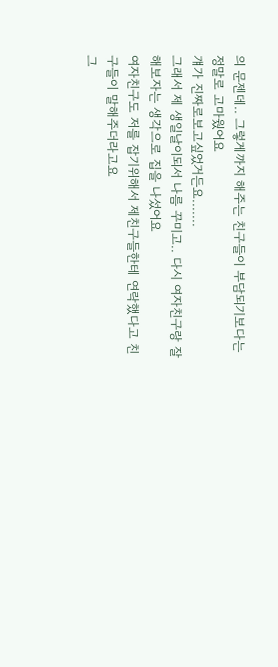의 문젠데.. 그렇게까지 해주는 친구들이 부담되기보다는 정말로 고마웠어요
걔가 진짜로보고싶었거든요.......
그래서 제 생일날이되서 나름 꾸미고.. 다시 여자친구랑 잘해보자는 생각으로 집을 나섰어요
여자친구도 저를 잡기위해서 제친구들한테 연락했다고 친구들이 말해주더라고요
그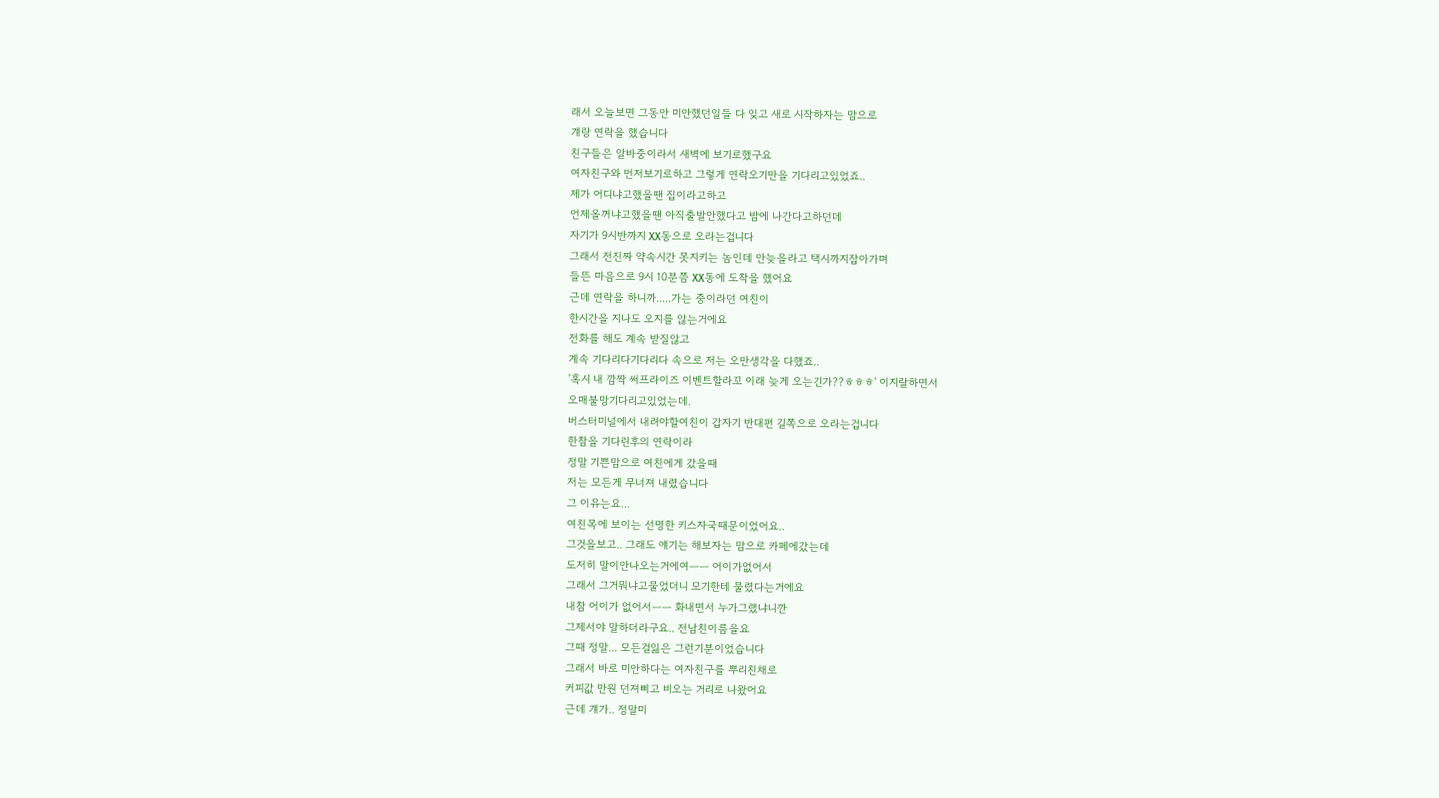래서 오늘보면 그동안 미안했던일들 다 잊고 새로 시작하자는 맘으로
걔랑 연락을 했습니다
친구들은 알바중이라서 새벽에 보기로했구요
여자친구와 먼저보기로하고 그렇게 연락오기만을 기다리고있었죠..
제가 어디냐고했을땐 집이라고하고
언제올꺼냐고했을땐 아직출발안했다고 밤에 나간다고하던데
자기가 9시반까지 XX동으로 오라는겁니다
그래서 전진짜 약속시간 못지키는 놈인데 안늦을라고 택시까지잡아가며
들뜬 마음으로 9시 10분쯤 XX동에 도착을 했어요
근데 연락을 하니까.....가는 중이라던 여친이
한시간을 지나도 오지를 않는거에요
전화를 해도 계속 받질않고
계속 기다리다기다리다 속으로 저는 오만생각을 다했죠..
'혹시 내 깜짝 써프라이즈 이벤트할라꼬 이래 늦게 오는긴가??ㅎㅎㅎ' 이지랄하면서
오매불망기다리고있었는데.
버스터미널에서 내려야할여친이 갑자기 반대편 길쪽으로 오라는겁니다
한참을 기다린후의 연락이라
정말 기쁜맘으로 여친에게 갔을때
저는 모든게 무너져 내렸습니다
그 이유는요...
여친목에 보이는 선명한 키스자국때문이었어요..
그것을보고.. 그래도 얘기는 해보자는 맘으로 카페에갔는데
도저히 말이안나오는거에여ㅡㅡ 어이가없어서
그래서 그거뭐냐고물었더니 모기한테 물렸다는거에요
내참 어이가 없어서ㅡㅡ 화내면서 누가그랬냐니깐
그제서야 말하더라구요.. 전남친이름을요
그때 정말... 모든걸잃은 그런기분이었습니다
그래서 바로 미안하다는 여자친구를 뿌리친채로
커피값 만원 던져삐고 비오는 거리로 나왔어요
근데 걔가.. 정말미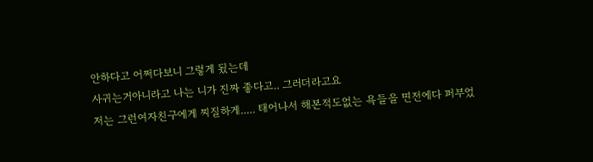안하다고 어쩌다보니 그렇게 됬는데
사귀는거아니라고 나는 니가 진짜 좋다고.. 그러더라고요
저는 그런여자친구에게 찌질하게..... 태어나서 해본적도없는 욕들을 면전에다 퍼부었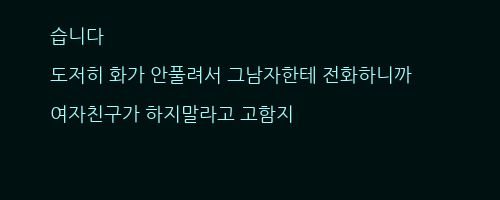습니다
도저히 화가 안풀려서 그남자한테 전화하니까
여자친구가 하지말라고 고함지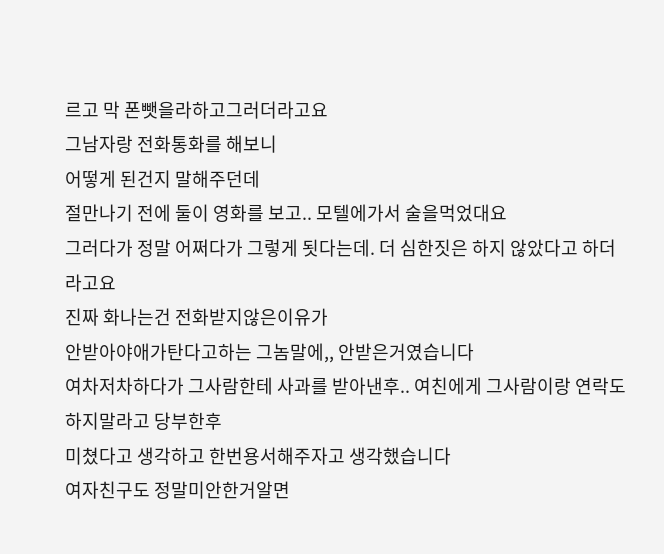르고 막 폰뺏을라하고그러더라고요
그남자랑 전화통화를 해보니
어떻게 된건지 말해주던데
절만나기 전에 둘이 영화를 보고.. 모텔에가서 술을먹었대요
그러다가 정말 어쩌다가 그렇게 됫다는데. 더 심한짓은 하지 않았다고 하더라고요
진짜 화나는건 전화받지않은이유가
안받아야애가탄다고하는 그놈말에,, 안받은거였습니다
여차저차하다가 그사람한테 사과를 받아낸후.. 여친에게 그사람이랑 연락도 하지말라고 당부한후
미쳤다고 생각하고 한번용서해주자고 생각했습니다
여자친구도 정말미안한거알면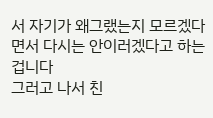서 자기가 왜그랬는지 모르겠다면서 다시는 안이러겠다고 하는겁니다
그러고 나서 친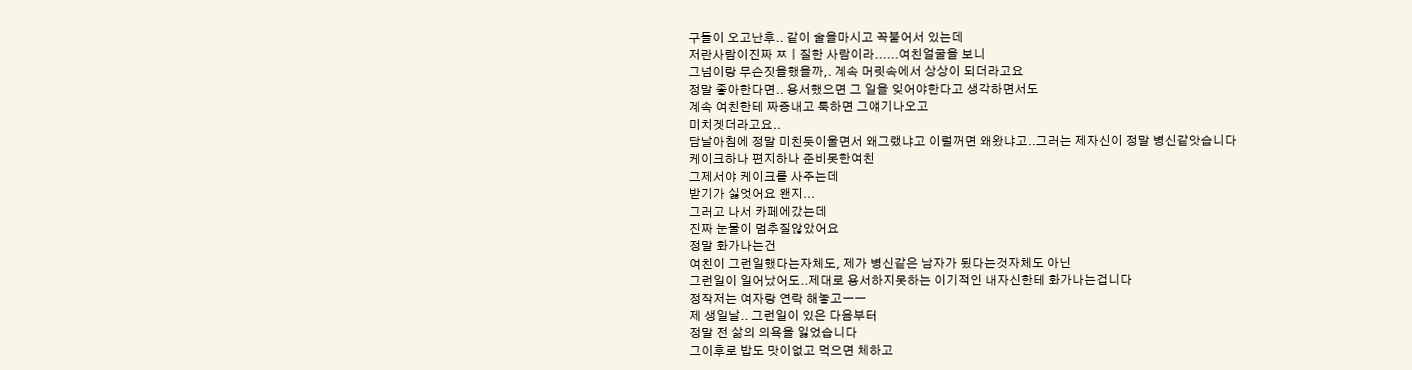구들이 오고난후.. 같이 술을마시고 꼭붙어서 있는데
저란사람이진짜 ㅉㅣ질한 사람이라......여친얼굴을 보니
그넘이랑 무슨짓을했을까,. 계속 머릿속에서 상상이 되더라고요
정말 좋아한다면.. 용서했으면 그 일을 잊어야한다고 생각하면서도
계속 여친한테 짜증내고 툭하면 그얘기나오고
미치겟더라고요..
담날아침에 정말 미친듯이울면서 왜그랬냐고 이럴꺼면 왜왔냐고..그러는 제자신이 정말 병신같앗습니다
케이크하나 편지하나 준비못한여친
그제서야 케이크를 사주는데
받기가 싫엇어요 왠지...
그러고 나서 카페에갔는데
진짜 눈물이 멈추질않았어요
정말 화가나는건
여친이 그런일했다는자체도, 제가 병신같은 남자가 됬다는것자체도 아닌
그런일이 일어났어도..제대로 용서하지못하는 이기적인 내자신한테 화가나는겁니다
정작저는 여자랑 연락 해놓고ㅡㅡ
제 생일날.. 그런일이 있은 다음부터
정말 전 삶의 의욕을 잃었습니다
그이후로 밥도 맛이없고 먹으면 체하고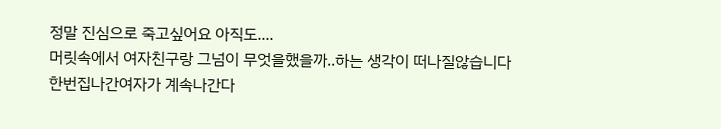정말 진심으로 죽고싶어요 아직도....
머릿속에서 여자친구랑 그넘이 무엇을했을까..하는 생각이 떠나질않습니다
한번집나간여자가 계속나간다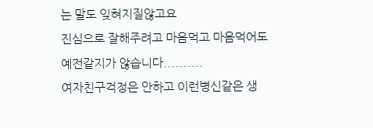는 말도 잊혀지질않고요
진심으로 잘해주려고 마음먹고 마음먹어도
예전같지가 않습니다..........
여자친구걱정은 안하고 이런병신같은 생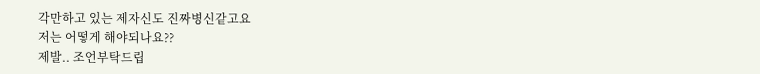각만하고 있는 제자신도 진짜병신같고요
저는 어떻게 해야되나요??
제발.. 조언부탁드립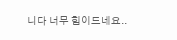니다 너무 힘이드네요..